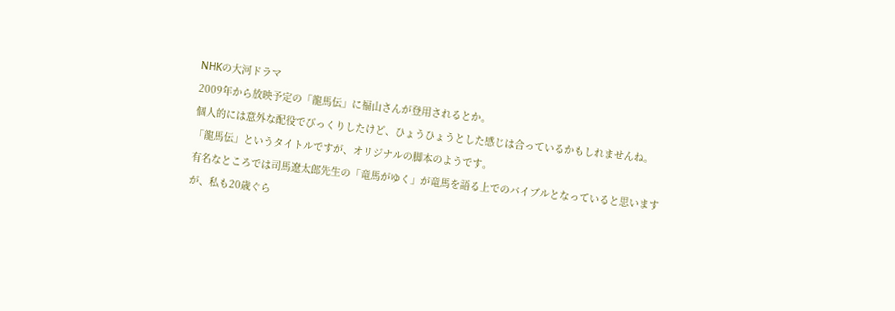NHKの大河ドラマ
2009年から放映予定の「龍馬伝」に福山さんが登用されるとか。
個人的には意外な配役でびっくりしたけど、ひょうひょうとした感じは合っているかもしれませんね。
「龍馬伝」というタイトルですが、オリジナルの脚本のようです。
有名なところでは司馬遼太郎先生の「竜馬がゆく」が竜馬を語る上でのバイブルとなっていると思います
が、私も20歳ぐら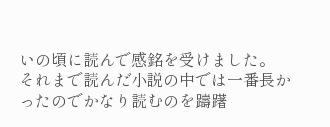いの頃に読んで感銘を受けました。
それまで読んだ小説の中では一番長かったのでかなり読むのを躊躇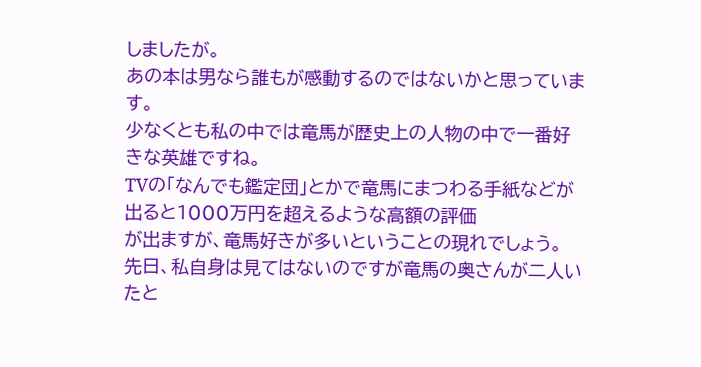しましたが。
あの本は男なら誰もが感動するのではないかと思っています。
少なくとも私の中では竜馬が歴史上の人物の中で一番好きな英雄ですね。
TVの「なんでも鑑定団」とかで竜馬にまつわる手紙などが出ると1000万円を超えるような高額の評価
が出ますが、竜馬好きが多いということの現れでしょう。
先日、私自身は見てはないのですが竜馬の奥さんが二人いたと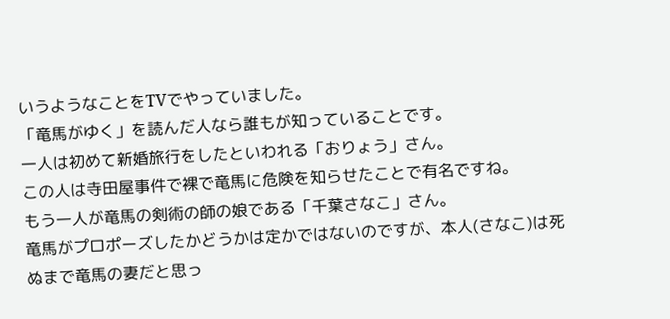いうようなことをTVでやっていました。
「竜馬がゆく」を読んだ人なら誰もが知っていることです。
一人は初めて新婚旅行をしたといわれる「おりょう」さん。
この人は寺田屋事件で裸で竜馬に危険を知らせたことで有名ですね。
もう一人が竜馬の剣術の師の娘である「千葉さなこ」さん。
竜馬がプロポーズしたかどうかは定かではないのですが、本人(さなこ)は死ぬまで竜馬の妻だと思っ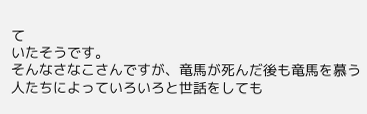て
いたそうです。
そんなさなこさんですが、竜馬が死んだ後も竜馬を慕う人たちによっていろいろと世話をしても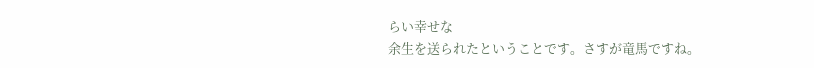らい幸せな
余生を送られたということです。さすが竜馬ですね。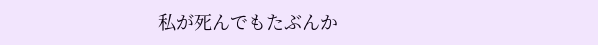私が死んでもたぶんか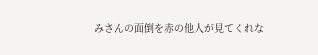みさんの面倒を赤の他人が見てくれな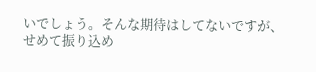いでしょう。そんな期待はしてないですが、
せめて振り込め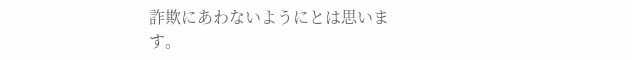詐欺にあわないようにとは思います。